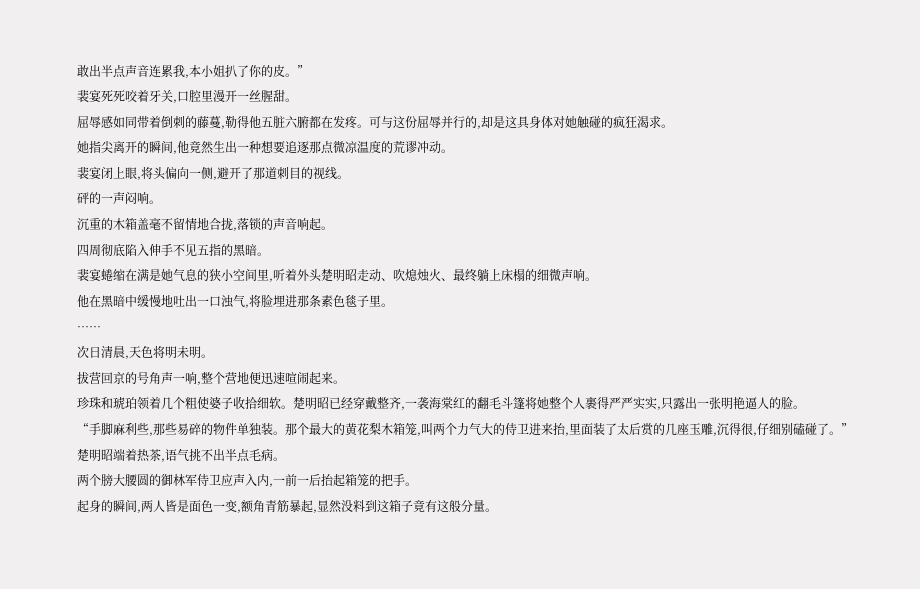敢出半点声音连累我,本小姐扒了你的皮。”
裴宴死死咬着牙关,口腔里漫开一丝腥甜。
屈辱感如同带着倒刺的藤蔓,勒得他五脏六腑都在发疼。可与这份屈辱并行的,却是这具身体对她触碰的疯狂渴求。
她指尖离开的瞬间,他竟然生出一种想要追逐那点微凉温度的荒谬冲动。
裴宴闭上眼,将头偏向一侧,避开了那道刺目的视线。
砰的一声闷响。
沉重的木箱盖毫不留情地合拢,落锁的声音响起。
四周彻底陷入伸手不见五指的黑暗。
裴宴蜷缩在满是她气息的狭小空间里,听着外头楚明昭走动、吹熄烛火、最终躺上床榻的细微声响。
他在黑暗中缓慢地吐出一口浊气,将脸埋进那条素色毯子里。
……
次日清晨,天色将明未明。
拔营回京的号角声一响,整个营地便迅速喧闹起来。
珍珠和琥珀领着几个粗使婆子收拾细软。楚明昭已经穿戴整齐,一袭海棠红的翻毛斗篷将她整个人裹得严严实实,只露出一张明艳逼人的脸。
“手脚麻利些,那些易碎的物件单独装。那个最大的黄花梨木箱笼,叫两个力气大的侍卫进来抬,里面装了太后赏的几座玉雕,沉得很,仔细别磕碰了。”
楚明昭端着热茶,语气挑不出半点毛病。
两个膀大腰圆的御林军侍卫应声入内,一前一后抬起箱笼的把手。
起身的瞬间,两人皆是面色一变,额角青筋暴起,显然没料到这箱子竟有这般分量。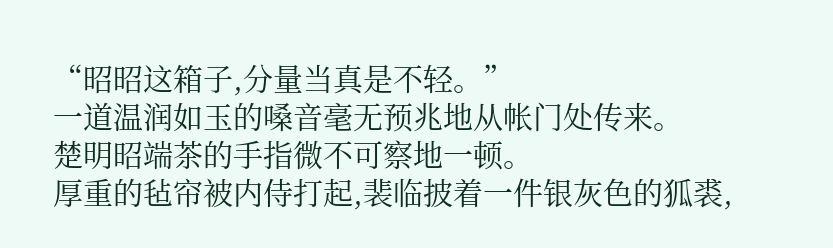“昭昭这箱子,分量当真是不轻。”
一道温润如玉的嗓音毫无预兆地从帐门处传来。
楚明昭端茶的手指微不可察地一顿。
厚重的毡帘被内侍打起,裴临披着一件银灰色的狐裘,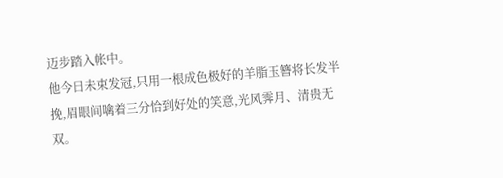迈步踏入帐中。
他今日未束发冠,只用一根成色极好的羊脂玉簪将长发半挽,眉眼间噙着三分恰到好处的笑意,光风霁月、清贵无双。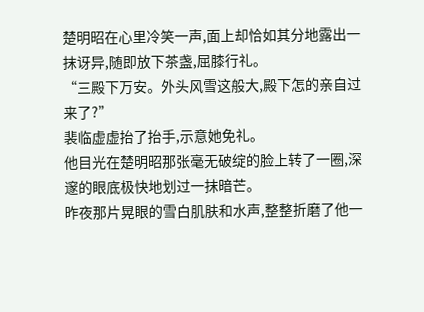楚明昭在心里冷笑一声,面上却恰如其分地露出一抹讶异,随即放下茶盏,屈膝行礼。
“三殿下万安。外头风雪这般大,殿下怎的亲自过来了?”
裴临虚虚抬了抬手,示意她免礼。
他目光在楚明昭那张毫无破绽的脸上转了一圈,深邃的眼底极快地划过一抹暗芒。
昨夜那片晃眼的雪白肌肤和水声,整整折磨了他一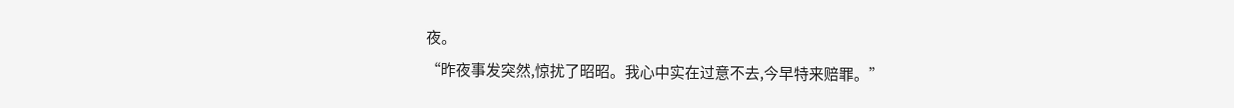夜。
“昨夜事发突然,惊扰了昭昭。我心中实在过意不去,今早特来赔罪。”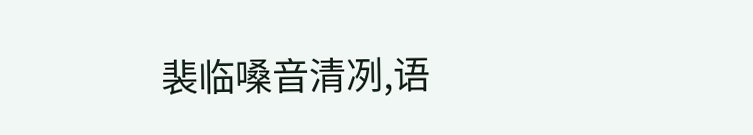裴临嗓音清冽,语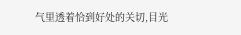气里透着恰到好处的关切,目光